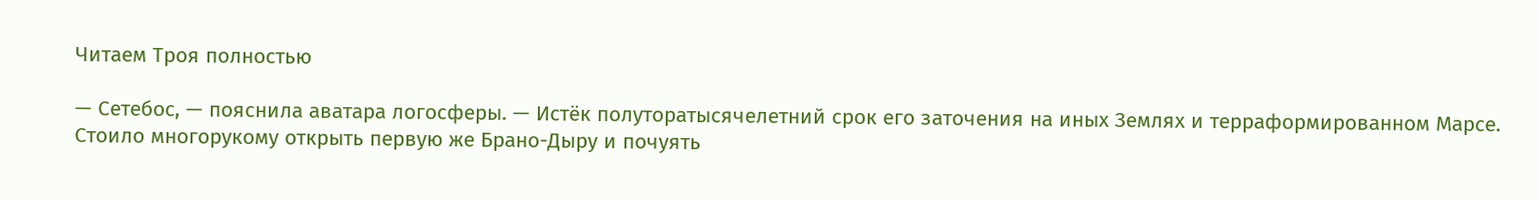Читаем Троя полностью

— Сетебос, — пояснила аватара логосферы. — Истёк полуторатысячелетний срок его заточения на иных Землях и терраформированном Марсе. Стоило многорукому открыть первую же Брано-Дыру и почуять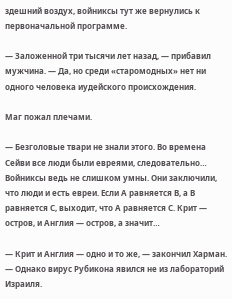здешний воздух, войниксы тут же вернулись к первоначальной программе.

— Заложенной три тысячи лет назад, — прибавил мужчина. — Да, но среди «старомодных» нет ни одного человека иудейского происхождения.

Маг пожал плечами.

— Безголовые твари не знали этого. Во времена Сейви все люди были евреями, следовательно… Войниксы ведь не слишком умны. Они заключили, что люди и есть евреи. Если А равняется В, а В равняется С, выходит, что А равняется С. Крит — остров, и Англия — остров, а значит…

— Крит и Англия — одно и то же, — закончил Харман. — Однако вирус Рубикона явился не из лабораторий Израиля.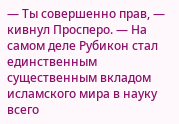— Ты совершенно прав, — кивнул Просперо. — На самом деле Рубикон стал единственным существенным вкладом исламского мира в науку всего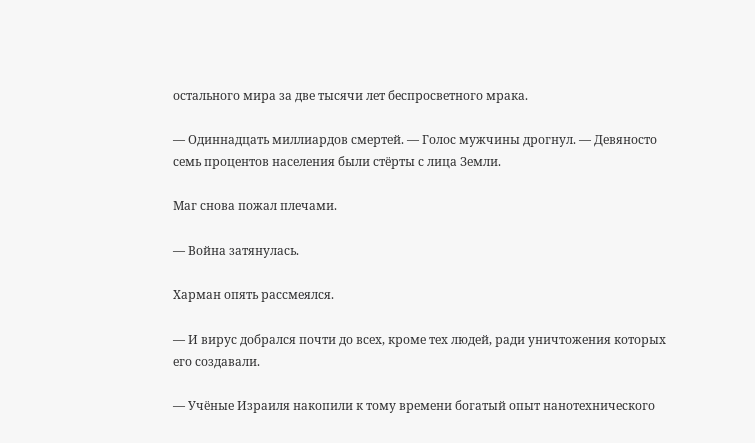остального мира за две тысячи лет беспросветного мрака.

— Одиннадцать миллиардов смертей. — Голос мужчины дрогнул. — Девяносто семь процентов населения были стёрты с лица Земли.

Маг снова пожал плечами.

— Война затянулась.

Харман опять рассмеялся.

— И вирус добрался почти до всех, кроме тех людей, ради уничтожения которых его создавали.

— Учёные Израиля накопили к тому времени богатый опыт нанотехнического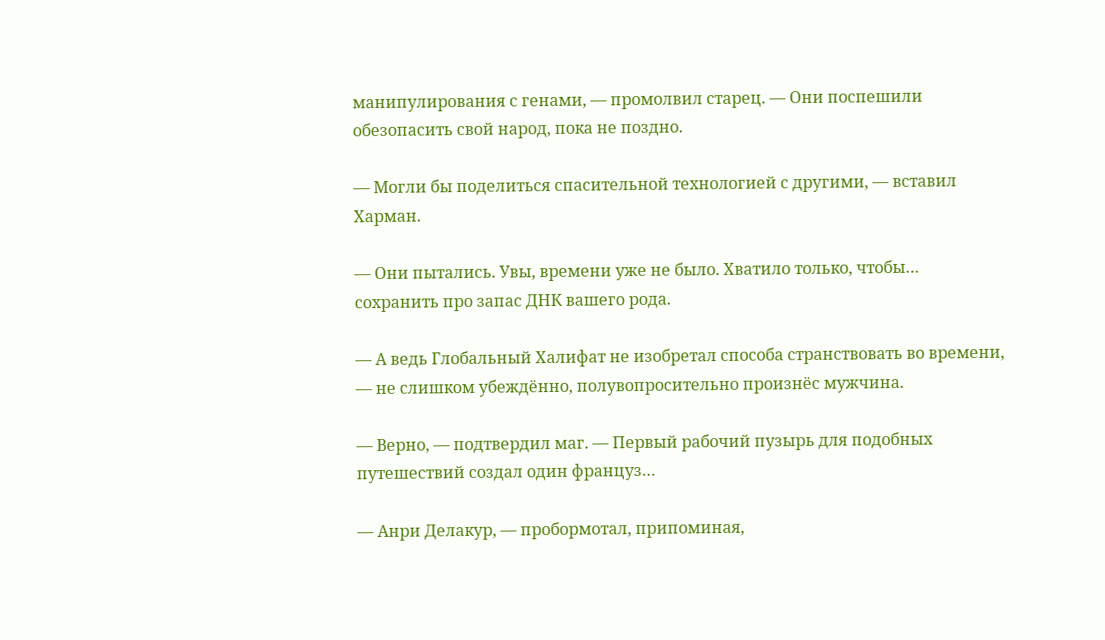манипулирования с генами, — промолвил старец. — Они поспешили обезопасить свой народ, пока не поздно.

— Могли бы поделиться спасительной технологией с другими, — вставил Харман.

— Они пытались. Увы, времени уже не было. Хватило только, чтобы… сохранить про запас ДНК вашего рода.

— А ведь Глобальный Халифат не изобретал способа странствовать во времени, — не слишком убеждённо, полувопросительно произнёс мужчина.

— Верно, — подтвердил маг. — Первый рабочий пузырь для подобных путешествий создал один француз…

— Анри Делакур, — пробормотал, припоминая,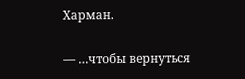Харман.

— …чтобы вернуться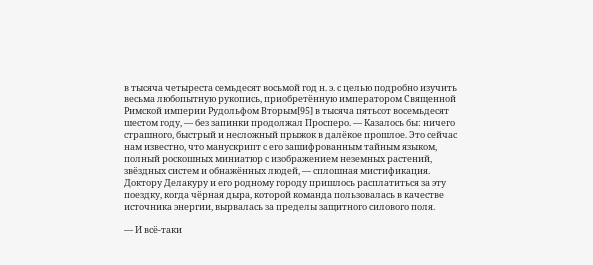в тысяча четыреста семьдесят восьмой год н. э. с целью подробно изучить весьма любопытную рукопись, приобретённую императором Священной Римской империи Рудольфом Вторым[95] в тысяча пятьсот восемьдесят шестом году, — без запинки продолжал Просперо. — Казалось бы: ничего страшного, быстрый и несложный прыжок в далёкое прошлое. Это сейчас нам известно, что манускрипт с его зашифрованным тайным языком, полный роскошных миниатюр с изображением неземных растений, звёздных систем и обнажённых людей, — сплошная мистификация. Доктору Делакуру и его родному городу пришлось расплатиться за эту поездку, когда чёрная дыра, которой команда пользовалась в качестве источника энергии, вырвалась за пределы защитного силового поля.

— И всё-таки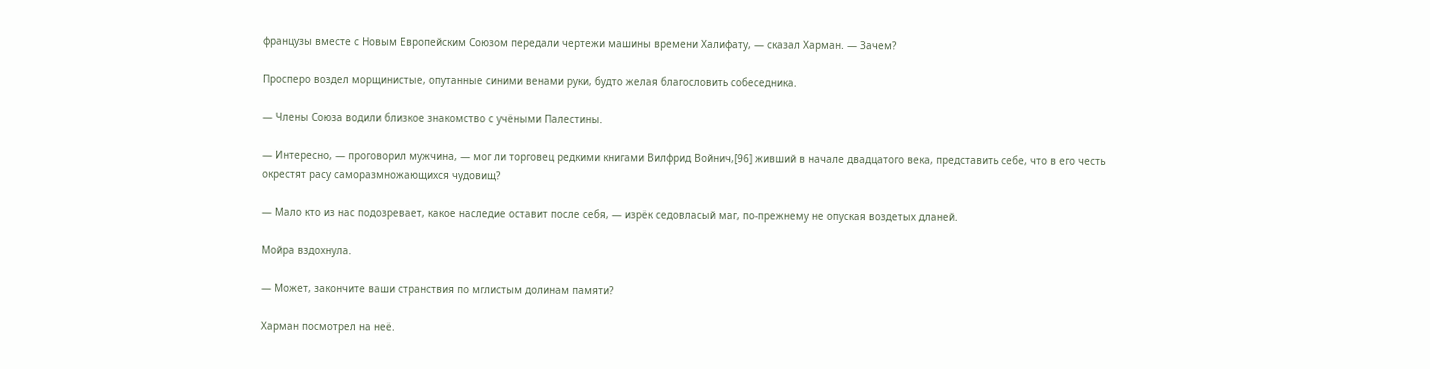французы вместе с Новым Европейским Союзом передали чертежи машины времени Халифату, — сказал Харман. — Зачем?

Просперо воздел морщинистые, опутанные синими венами руки, будто желая благословить собеседника.

— Члены Союза водили близкое знакомство с учёными Палестины.

— Интересно, — проговорил мужчина, — мог ли торговец редкими книгами Вилфрид Войнич,[96] живший в начале двадцатого века, представить себе, что в его честь окрестят расу саморазмножающихся чудовищ?

— Мало кто из нас подозревает, какое наследие оставит после себя, — изрёк седовласый маг, по-прежнему не опуская воздетых дланей.

Мойра вздохнула.

— Может, закончите ваши странствия по мглистым долинам памяти?

Харман посмотрел на неё.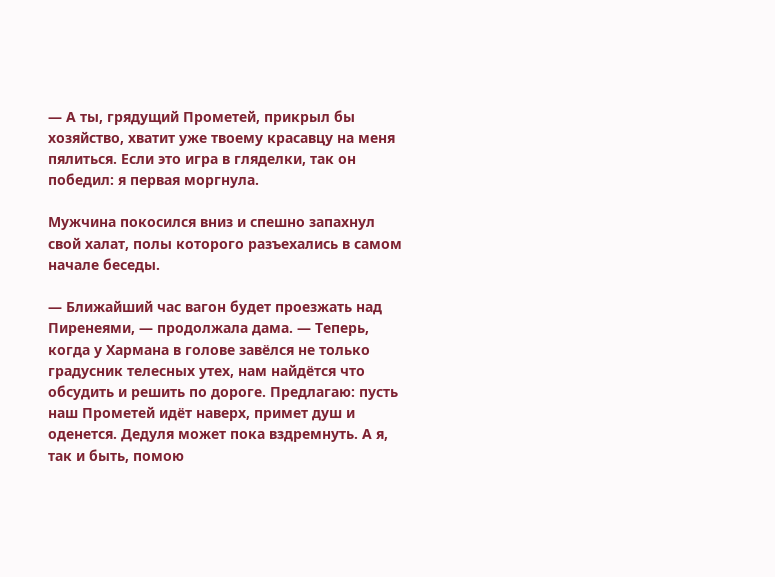— А ты, грядущий Прометей, прикрыл бы хозяйство, хватит уже твоему красавцу на меня пялиться. Если это игра в гляделки, так он победил: я первая моргнула.

Мужчина покосился вниз и спешно запахнул свой халат, полы которого разъехались в самом начале беседы.

— Ближайший час вагон будет проезжать над Пиренеями, — продолжала дама. — Теперь, когда у Хармана в голове завёлся не только градусник телесных утех, нам найдётся что обсудить и решить по дороге. Предлагаю: пусть наш Прометей идёт наверх, примет душ и оденется. Дедуля может пока вздремнуть. А я, так и быть, помою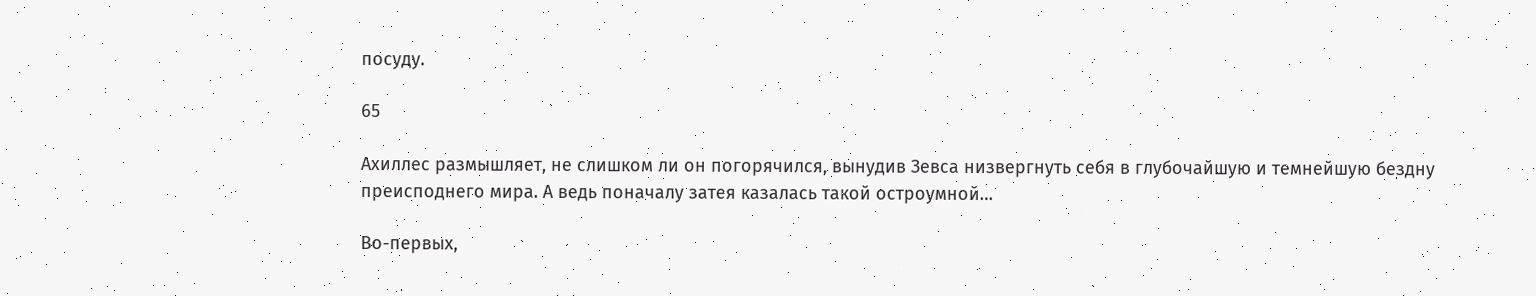посуду.

65

Ахиллес размышляет, не слишком ли он погорячился, вынудив Зевса низвергнуть себя в глубочайшую и темнейшую бездну преисподнего мира. А ведь поначалу затея казалась такой остроумной…

Во-первых,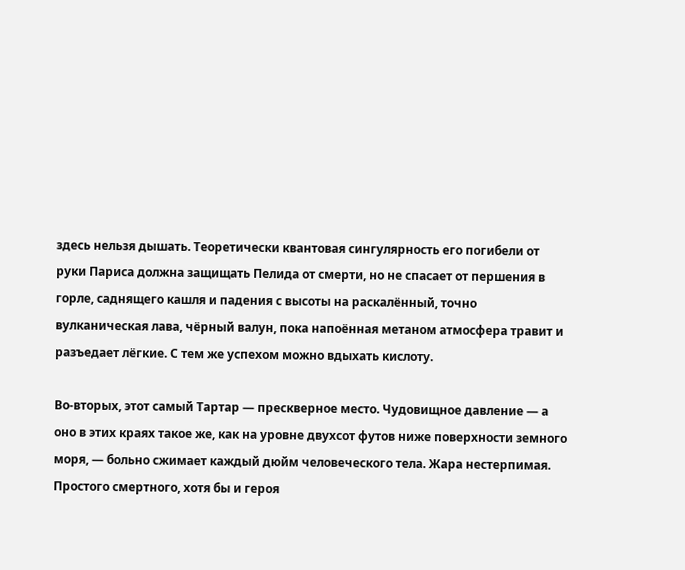здесь нельзя дышать. Теоретически квантовая сингулярность его погибели от руки Париса должна защищать Пелида от смерти, но не спасает от першения в горле, саднящего кашля и падения с высоты на раскалённый, точно вулканическая лава, чёрный валун, пока напоённая метаном атмосфера травит и разъедает лёгкие. С тем же успехом можно вдыхать кислоту.

Во-вторых, этот самый Тартар — прескверное место. Чудовищное давление — а оно в этих краях такое же, как на уровне двухсот футов ниже поверхности земного моря, — больно сжимает каждый дюйм человеческого тела. Жара нестерпимая. Простого смертного, хотя бы и героя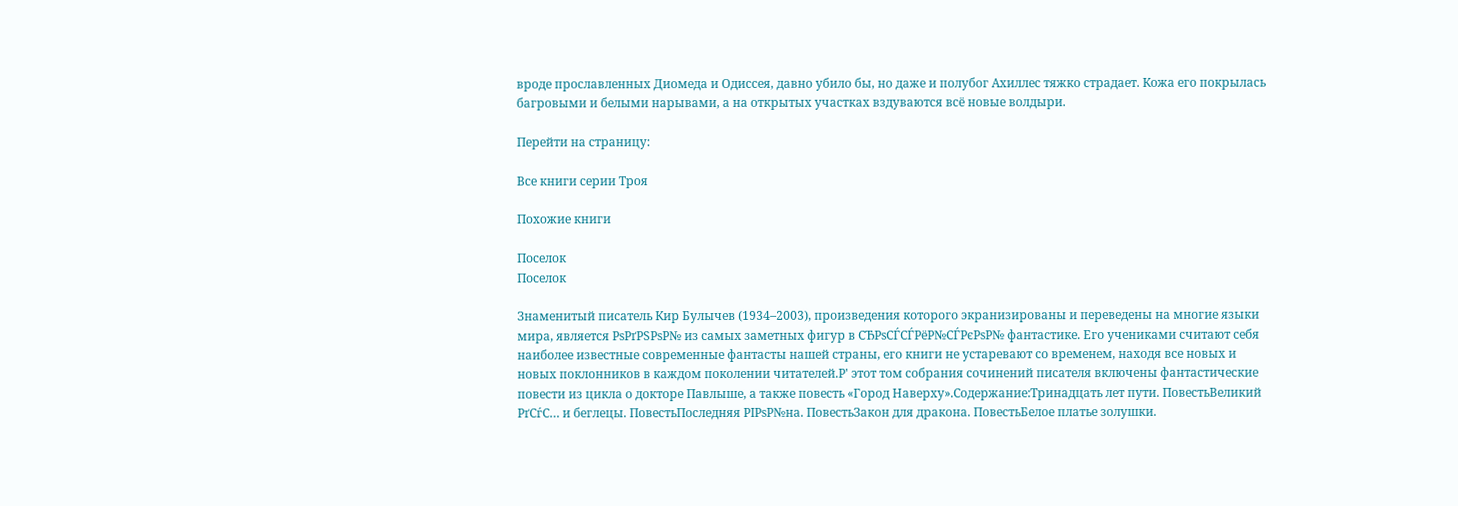вроде прославленных Диомеда и Одиссея, давно убило бы, но даже и полубог Ахиллес тяжко страдает. Кожа его покрылась багровыми и белыми нарывами, а на открытых участках вздуваются всё новые волдыри.

Перейти на страницу:

Все книги серии Троя

Похожие книги

Поселок
Поселок

Знаменитый писатель Кир Булычев (1934–2003), произведения которого экранизированы и переведены на многие языки мира, является РѕРґРЅРѕР№ из самых заметных фигур в СЂРѕСЃСЃРёР№СЃРєРѕР№ фантастике. Его учениками считают себя наиболее известные современные фантасты нашей страны, его книги не устаревают со временем, находя все новых и новых поклонников в каждом поколении читателей.Р' этот том собрания сочинений писателя включены фантастические повести из цикла о докторе Павлыше, а также повесть «Город Наверху».Содержание:Тринадцать лет пути. ПовестьВеликий РґСѓС… и беглецы. ПовестьПоследняя РІРѕР№на. ПовестьЗакон для дракона. ПовестьБелое платье золушки.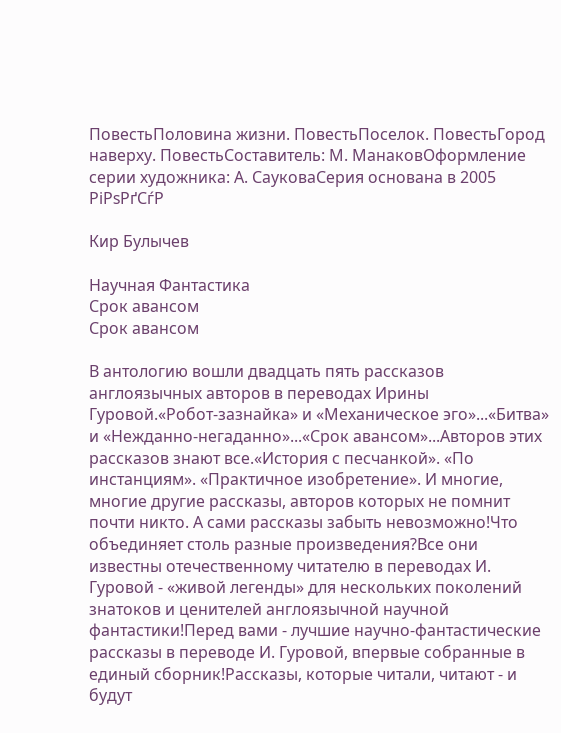ПовестьПоловина жизни. ПовестьПоселок. ПовестьГород наверху. ПовестьСоставитель: М. МанаковОформление серии художника: А. СауковаСерия основана в 2005 РіРѕРґСѓР

Кир Булычев

Научная Фантастика
Срок авансом
Срок авансом

В антологию вошли двадцать пять рассказов англоязычных авторов в переводах Ирины Гуровой.«Робот-зазнайка» и «Механическое эго»...«Битва» и «Нежданно-негаданно»...«Срок авансом»...Авторов этих рассказов знают все.«История с песчанкой». «По инстанциям». «Практичное изобретение». И многие, многие другие рассказы, авторов которых не помнит почти никто. А сами рассказы забыть невозможно!Что объединяет столь разные произведения?Все они известны отечественному читателю в переводах И. Гуровой - «живой легенды» для нескольких поколений знатоков и ценителей англоязычной научной фантастики!Перед вами - лучшие научно-фантастические рассказы в переводе И. Гуровой, впервые собранные в единый сборник!Рассказы, которые читали, читают - и будут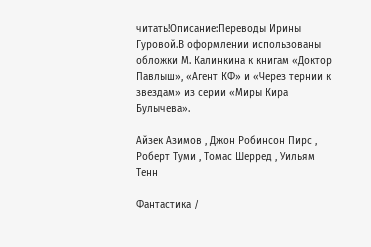читать!Описание:Переводы Ирины Гуровой.В оформлении использованы обложки М. Калинкина к книгам «Доктор Павлыш», «Агент КФ» и «Через тернии к звездам» из серии «Миры Кира Булычева».

Айзек Азимов , Джон Робинсон Пирс , Роберт Туми , Томас Шерред , Уильям Тенн

Фантастика /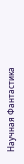Научная Фантастика